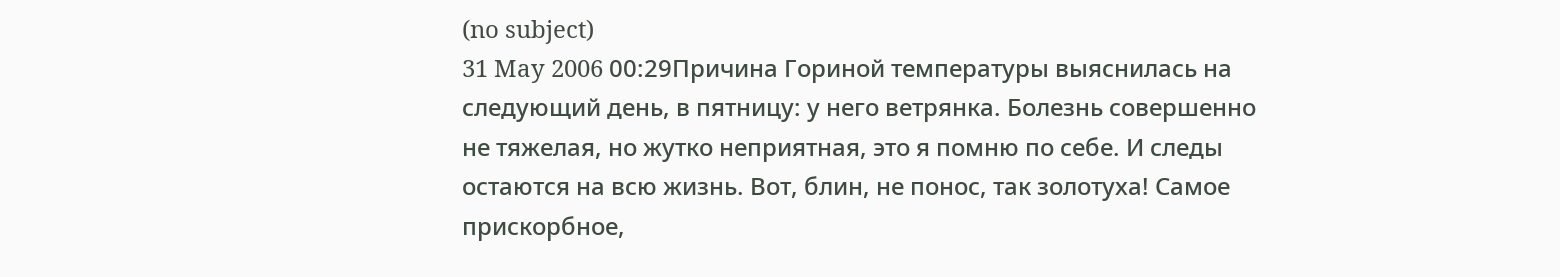(no subject)
31 May 2006 00:29Причина Гориной температуры выяснилась на следующий день, в пятницу: у него ветрянка. Болезнь совершенно не тяжелая, но жутко неприятная, это я помню по себе. И следы остаются на всю жизнь. Вот, блин, не понос, так золотуха! Самое прискорбное,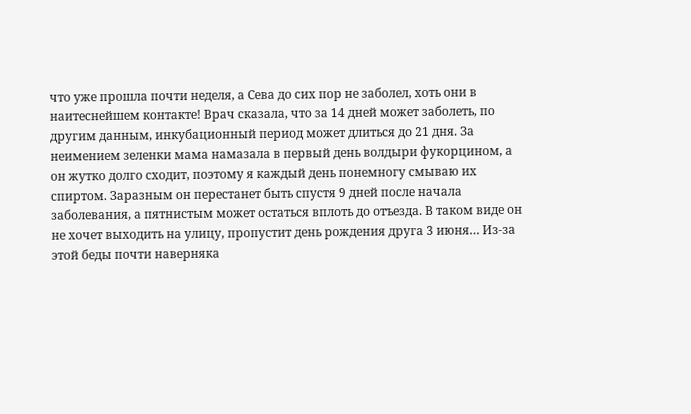что уже прошла почти неделя, а Сева до сих пор не заболел, хоть они в наитеснейшем контакте! Врач сказала, что за 14 дней может заболеть, по другим данным, инкубационный период может длиться до 21 дня. За неимением зеленки мама намазала в первый день волдыри фукорцином, а он жутко долго сходит, поэтому я каждый день понемногу смываю их спиртом. Заразным он перестанет быть спустя 9 дней после начала заболевания, а пятнистым может остаться вплоть до отъезда. В таком виде он не хочет выходить на улицу, пропустит день рождения друга 3 июня… Из-за этой беды почти наверняка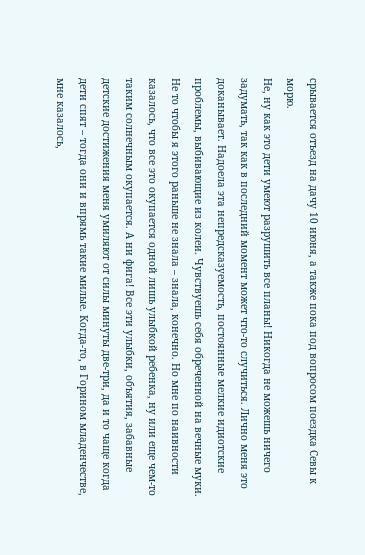срывается отъезд на дачу 10 июня, а также пока под вопросом поездка Севы к морю.
Не, ну как это дети умеют разрушить все планы! Никогда не можешь ничего задумать, так как в последний момент может что-то случиться. Лично меня это доканывает. Надоела эта непредсказуемость, постоянные мелкие идиотские проблемы, выбивающие из колеи. Чувствуешь себя обреченной на вечные муки. Не то чтобы я этого раньше не знала – знала, конечно. Но мне по наивности казалось, что все это окупается одной лишь улыбкой ребенка, ну или еще чем-то таким солнечным окупается. А ни фига! Все эти улыбки, объятия, забавные детские достижения меня умиляют от силы минуты две-три, да и то чаще когда дети спят – тогда они и впрямь такие милые. Когда-то, в Горином младенчестве, мне казалось,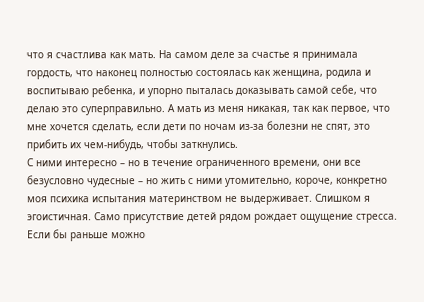что я счастлива как мать. На самом деле за счастье я принимала гордость, что наконец полностью состоялась как женщина, родила и воспитываю ребенка, и упорно пыталась доказывать самой себе, что делаю это суперправильно. А мать из меня никакая, так как первое, что мне хочется сделать, если дети по ночам из-за болезни не спят, это прибить их чем-нибудь, чтобы заткнулись.
С ними интересно – но в течение ограниченного времени, они все безусловно чудесные – но жить с ними утомительно, короче, конкретно моя психика испытания материнством не выдерживает. Слишком я эгоистичная. Само присутствие детей рядом рождает ощущение стресса. Если бы раньше можно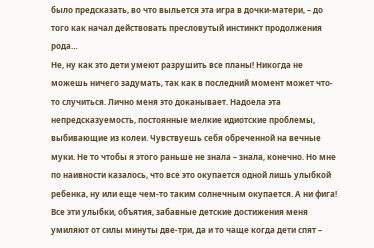было предсказать, во что выльется эта игра в дочки-матери, – до того как начал действовать пресловутый инстинкт продолжения рода…
Не, ну как это дети умеют разрушить все планы! Никогда не можешь ничего задумать, так как в последний момент может что-то случиться. Лично меня это доканывает. Надоела эта непредсказуемость, постоянные мелкие идиотские проблемы, выбивающие из колеи. Чувствуешь себя обреченной на вечные муки. Не то чтобы я этого раньше не знала – знала, конечно. Но мне по наивности казалось, что все это окупается одной лишь улыбкой ребенка, ну или еще чем-то таким солнечным окупается. А ни фига! Все эти улыбки, объятия, забавные детские достижения меня умиляют от силы минуты две-три, да и то чаще когда дети спят –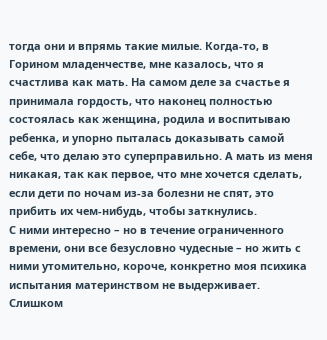тогда они и впрямь такие милые. Когда-то, в Горином младенчестве, мне казалось, что я счастлива как мать. На самом деле за счастье я принимала гордость, что наконец полностью состоялась как женщина, родила и воспитываю ребенка, и упорно пыталась доказывать самой себе, что делаю это суперправильно. А мать из меня никакая, так как первое, что мне хочется сделать, если дети по ночам из-за болезни не спят, это прибить их чем-нибудь, чтобы заткнулись.
С ними интересно – но в течение ограниченного времени, они все безусловно чудесные – но жить с ними утомительно, короче, конкретно моя психика испытания материнством не выдерживает. Слишком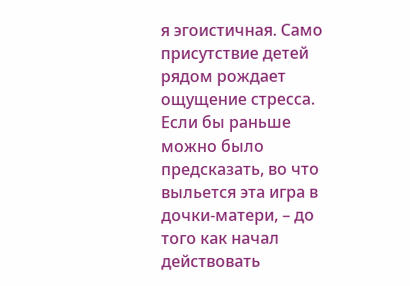я эгоистичная. Само присутствие детей рядом рождает ощущение стресса. Если бы раньше можно было предсказать, во что выльется эта игра в дочки-матери, – до того как начал действовать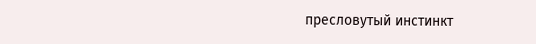пресловутый инстинкт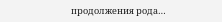продолжения рода…